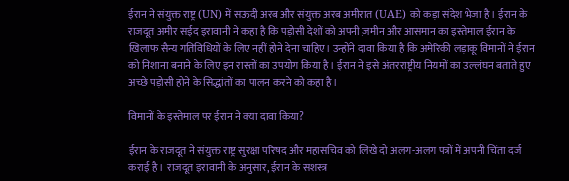ईरान ने संयुक्त राष्ट्र (UN) में सऊदी अरब और संयुक्त अरब अमीरात (UAE) को कड़ा संदेश भेजा है। ईरान के राजदूत अमीर सईद इरावानी ने कहा है कि पड़ोसी देशों को अपनी ज़मीन और आसमान का इस्तेमाल ईरान के खिलाफ सैन्य गतिविधियों के लिए नहीं होने देना चाहिए। उन्होंने दावा किया है कि अमेरिकी लड़ाकू विमानों ने ईरान को निशाना बनाने के लिए इन रास्तों का उपयोग किया है। ईरान ने इसे अंतरराष्ट्रीय नियमों का उल्लंघन बताते हुए अच्छे पड़ोसी होने के सिद्धांतों का पालन करने को कहा है।

विमानों के इस्तेमाल पर ईरान ने क्या दावा किया?

ईरान के राजदूत ने संयुक्त राष्ट्र सुरक्षा परिषद और महासचिव को लिखे दो अलग-अलग पत्रों में अपनी चिंता दर्ज कराई है। राजदूत इरावानी के अनुसार, ईरान के सशस्त्र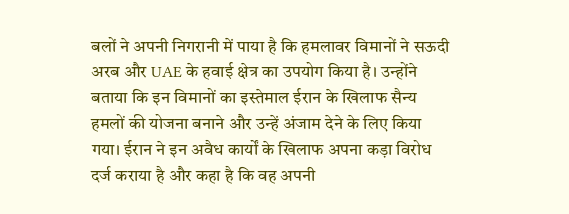बलों ने अपनी निगरानी में पाया है कि हमलावर विमानों ने सऊदी अरब और UAE के हवाई क्षेत्र का उपयोग किया है। उन्होंने बताया कि इन विमानों का इस्तेमाल ईरान के खिलाफ सैन्य हमलों की योजना बनाने और उन्हें अंजाम देने के लिए किया गया। ईरान ने इन अवैध कार्यों के खिलाफ अपना कड़ा विरोध दर्ज कराया है और कहा है कि वह अपनी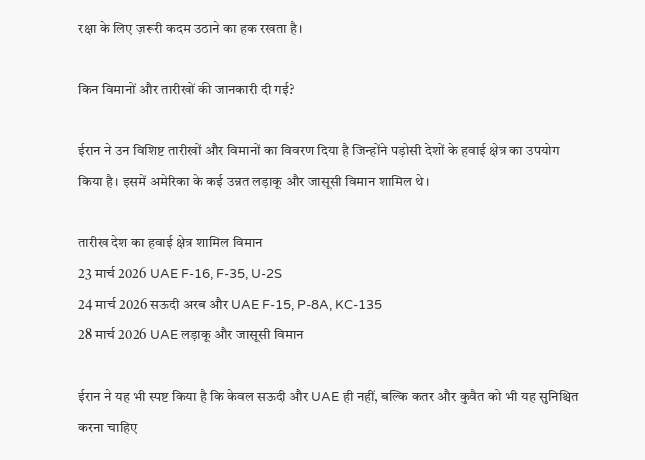रक्षा के लिए ज़रूरी कदम उठाने का हक रखता है।

किन विमानों और तारीखों की जानकारी दी गई?

ईरान ने उन विशिष्ट तारीखों और विमानों का विवरण दिया है जिन्होंने पड़ोसी देशों के हवाई क्षेत्र का उपयोग किया है। इसमें अमेरिका के कई उन्नत लड़ाकू और जासूसी विमान शामिल थे।

तारीख देश का हवाई क्षेत्र शामिल विमान
23 मार्च 2026 UAE F-16, F-35, U-2S
24 मार्च 2026 सऊदी अरब और UAE F-15, P-8A, KC-135
28 मार्च 2026 UAE लड़ाकू और जासूसी विमान

ईरान ने यह भी स्पष्ट किया है कि केवल सऊदी और UAE ही नहीं, बल्कि कतर और कुवैत को भी यह सुनिश्चित करना चाहिए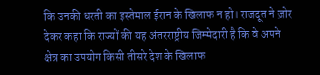कि उनकी धरती का इस्तेमाल ईरान के खिलाफ न हो। राजदूत ने ज़ोर देकर कहा कि राज्यों की यह अंतरराष्ट्रीय जिम्मेदारी है कि वे अपने क्षेत्र का उपयोग किसी तीसरे देश के खिलाफ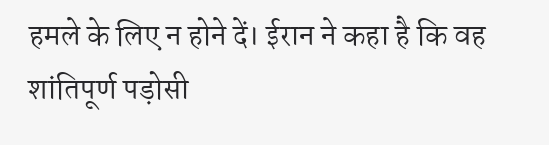हमले के लिए न होने दें। ईरान ने कहा है कि वह शांतिपूर्ण पड़ोसी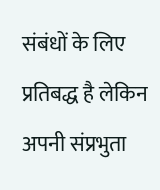संबंधों के लिए प्रतिबद्ध है लेकिन अपनी संप्रभुता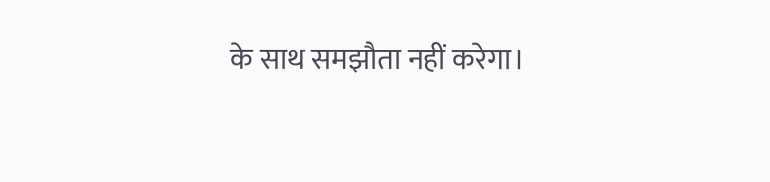के साथ समझौता नहीं करेगा।